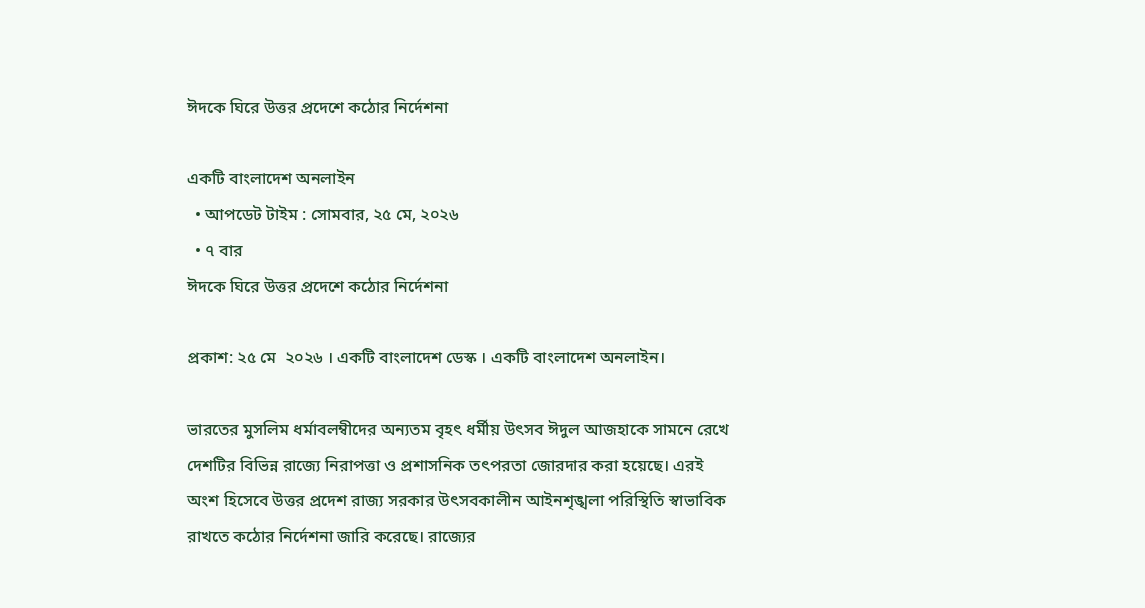ঈদকে ঘিরে উত্তর প্রদেশে কঠোর নির্দেশনা

একটি বাংলাদেশ অনলাইন
  • আপডেট টাইম : সোমবার, ২৫ মে, ২০২৬
  • ৭ বার
ঈদকে ঘিরে উত্তর প্রদেশে কঠোর নির্দেশনা

প্রকাশ: ২৫ মে  ২০২৬ । একটি বাংলাদেশ ডেস্ক । একটি বাংলাদেশ অনলাইন।

ভারতের মুসলিম ধর্মাবলম্বীদের অন্যতম বৃহৎ ধর্মীয় উৎসব ঈদুল আজহাকে সামনে রেখে দেশটির বিভিন্ন রাজ্যে নিরাপত্তা ও প্রশাসনিক তৎপরতা জোরদার করা হয়েছে। এরই অংশ হিসেবে উত্তর প্রদেশ রাজ্য সরকার উৎসবকালীন আইনশৃঙ্খলা পরিস্থিতি স্বাভাবিক রাখতে কঠোর নির্দেশনা জারি করেছে। রাজ্যের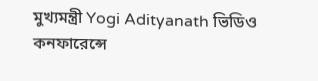মুখ্যমন্ত্রী Yogi Adityanath ভিডিও কনফারেন্সে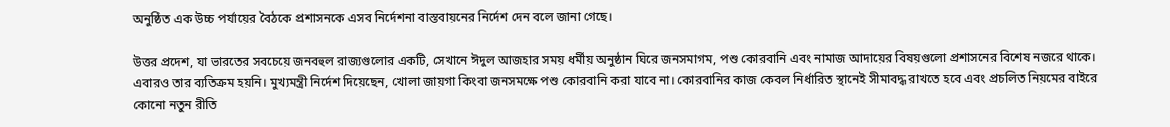অনুষ্ঠিত এক উচ্চ পর্যায়ের বৈঠকে প্রশাসনকে এসব নির্দেশনা বাস্তবায়নের নির্দেশ দেন বলে জানা গেছে।

উত্তর প্রদেশ, যা ভারতের সবচেয়ে জনবহুল রাজ্যগুলোর একটি, সেখানে ঈদুল আজহার সময় ধর্মীয় অনুষ্ঠান ঘিরে জনসমাগম, পশু কোরবানি এবং নামাজ আদায়ের বিষয়গুলো প্রশাসনের বিশেষ নজরে থাকে। এবারও তার ব্যতিক্রম হয়নি। মুখ্যমন্ত্রী নির্দেশ দিয়েছেন, খোলা জায়গা কিংবা জনসমক্ষে পশু কোরবানি করা যাবে না। কোরবানির কাজ কেবল নির্ধারিত স্থানেই সীমাবদ্ধ রাখতে হবে এবং প্রচলিত নিয়মের বাইরে কোনো নতুন রীতি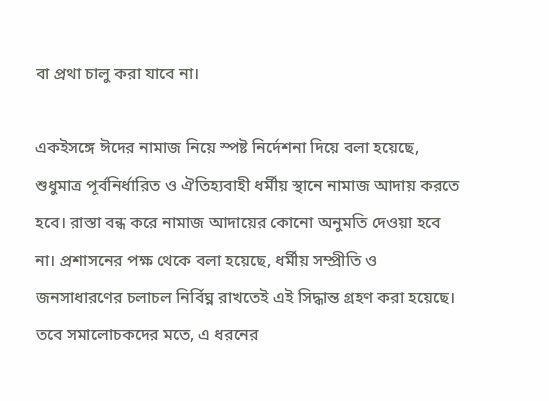বা প্রথা চালু করা যাবে না।

একইসঙ্গে ঈদের নামাজ নিয়ে স্পষ্ট নির্দেশনা দিয়ে বলা হয়েছে, শুধুমাত্র পূর্বনির্ধারিত ও ঐতিহ্যবাহী ধর্মীয় স্থানে নামাজ আদায় করতে হবে। রাস্তা বন্ধ করে নামাজ আদায়ের কোনো অনুমতি দেওয়া হবে না। প্রশাসনের পক্ষ থেকে বলা হয়েছে, ধর্মীয় সম্প্রীতি ও জনসাধারণের চলাচল নির্বিঘ্ন রাখতেই এই সিদ্ধান্ত গ্রহণ করা হয়েছে। তবে সমালোচকদের মতে, এ ধরনের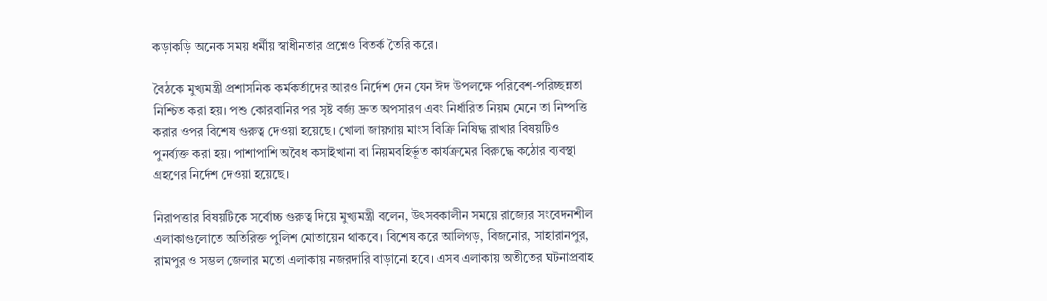কড়াকড়ি অনেক সময় ধর্মীয় স্বাধীনতার প্রশ্নেও বিতর্ক তৈরি করে।

বৈঠকে মুখ্যমন্ত্রী প্রশাসনিক কর্মকর্তাদের আরও নির্দেশ দেন যেন ঈদ উপলক্ষে পরিবেশ-পরিচ্ছন্নতা নিশ্চিত করা হয়। পশু কোরবানির পর সৃষ্ট বর্জ্য দ্রুত অপসারণ এবং নির্ধারিত নিয়ম মেনে তা নিষ্পত্তি করার ওপর বিশেষ গুরুত্ব দেওয়া হয়েছে। খোলা জায়গায় মাংস বিক্রি নিষিদ্ধ রাখার বিষয়টিও পুনর্ব্যক্ত করা হয়। পাশাপাশি অবৈধ কসাইখানা বা নিয়মবহির্ভূত কার্যক্রমের বিরুদ্ধে কঠোর ব্যবস্থা গ্রহণের নির্দেশ দেওয়া হয়েছে।

নিরাপত্তার বিষয়টিকে সর্বোচ্চ গুরুত্ব দিয়ে মুখ্যমন্ত্রী বলেন, উৎসবকালীন সময়ে রাজ্যের সংবেদনশীল এলাকাগুলোতে অতিরিক্ত পুলিশ মোতায়েন থাকবে। বিশেষ করে আলিগড়, বিজনোর, সাহারানপুর, রামপুর ও সম্ভল জেলার মতো এলাকায় নজরদারি বাড়ানো হবে। এসব এলাকায় অতীতের ঘটনাপ্রবাহ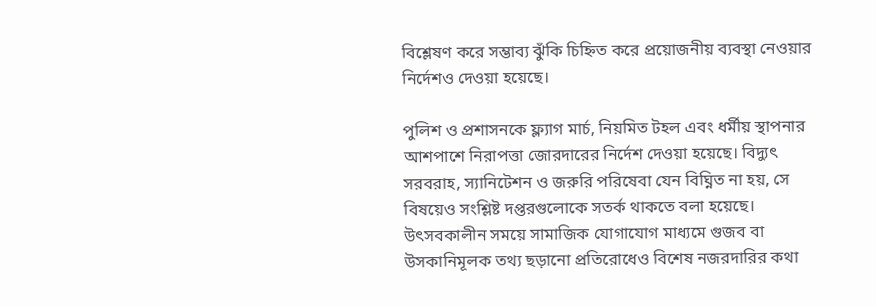বিশ্লেষণ করে সম্ভাব্য ঝুঁকি চিহ্নিত করে প্রয়োজনীয় ব্যবস্থা নেওয়ার নির্দেশও দেওয়া হয়েছে।

পুলিশ ও প্রশাসনকে ফ্ল্যাগ মার্চ, নিয়মিত টহল এবং ধর্মীয় স্থাপনার আশপাশে নিরাপত্তা জোরদারের নির্দেশ দেওয়া হয়েছে। বিদ্যুৎ সরবরাহ, স্যানিটেশন ও জরুরি পরিষেবা যেন বিঘ্নিত না হয়, সে বিষয়েও সংশ্লিষ্ট দপ্তরগুলোকে সতর্ক থাকতে বলা হয়েছে। উৎসবকালীন সময়ে সামাজিক যোগাযোগ মাধ্যমে গুজব বা উসকানিমূলক তথ্য ছড়ানো প্রতিরোধেও বিশেষ নজরদারির কথা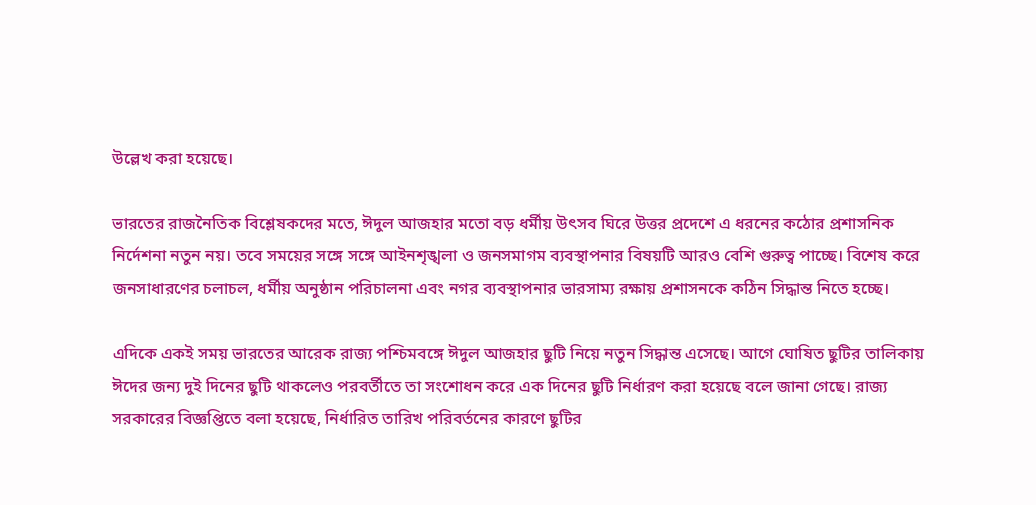উল্লেখ করা হয়েছে।

ভারতের রাজনৈতিক বিশ্লেষকদের মতে, ঈদুল আজহার মতো বড় ধর্মীয় উৎসব ঘিরে উত্তর প্রদেশে এ ধরনের কঠোর প্রশাসনিক নির্দেশনা নতুন নয়। তবে সময়ের সঙ্গে সঙ্গে আইনশৃঙ্খলা ও জনসমাগম ব্যবস্থাপনার বিষয়টি আরও বেশি গুরুত্ব পাচ্ছে। বিশেষ করে জনসাধারণের চলাচল, ধর্মীয় অনুষ্ঠান পরিচালনা এবং নগর ব্যবস্থাপনার ভারসাম্য রক্ষায় প্রশাসনকে কঠিন সিদ্ধান্ত নিতে হচ্ছে।

এদিকে একই সময় ভারতের আরেক রাজ্য পশ্চিমবঙ্গে ঈদুল আজহার ছুটি নিয়ে নতুন সিদ্ধান্ত এসেছে। আগে ঘোষিত ছুটির তালিকায় ঈদের জন্য দুই দিনের ছুটি থাকলেও পরবর্তীতে তা সংশোধন করে এক দিনের ছুটি নির্ধারণ করা হয়েছে বলে জানা গেছে। রাজ্য সরকারের বিজ্ঞপ্তিতে বলা হয়েছে, নির্ধারিত তারিখ পরিবর্তনের কারণে ছুটির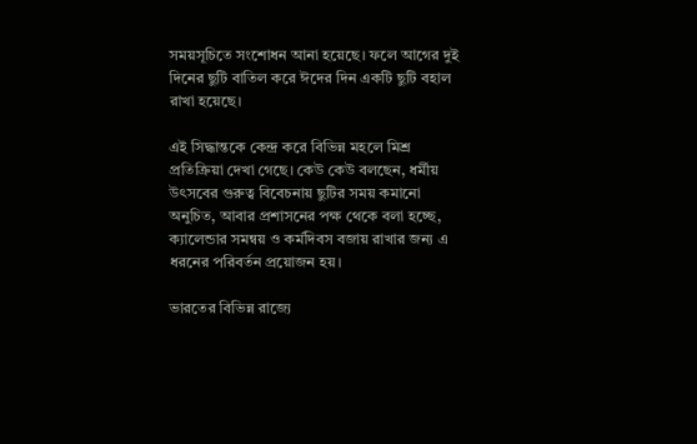সময়সূচিতে সংশোধন আনা হয়েছে। ফলে আগের দুই দিনের ছুটি বাতিল করে ঈদের দিন একটি ছুটি বহাল রাখা হয়েছে।

এই সিদ্ধান্তকে কেন্দ্র করে বিভিন্ন মহলে মিশ্র প্রতিক্রিয়া দেখা গেছে। কেউ কেউ বলছেন, ধর্মীয় উৎসবের গুরুত্ব বিবেচনায় ছুটির সময় কমানো অনুচিত, আবার প্রশাসনের পক্ষ থেকে বলা হচ্ছে, ক্যালেন্ডার সমন্বয় ও কর্মদিবস বজায় রাখার জন্য এ ধরনের পরিবর্তন প্রয়োজন হয়।

ভারতের বিভিন্ন রাজ্যে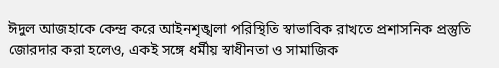ঈদুল আজহাকে কেন্দ্র করে আইনশৃঙ্খলা পরিস্থিতি স্বাভাবিক রাখতে প্রশাসনিক প্রস্তুতি জোরদার করা হলেও, একই সঙ্গে ধর্মীয় স্বাধীনতা ও সামাজিক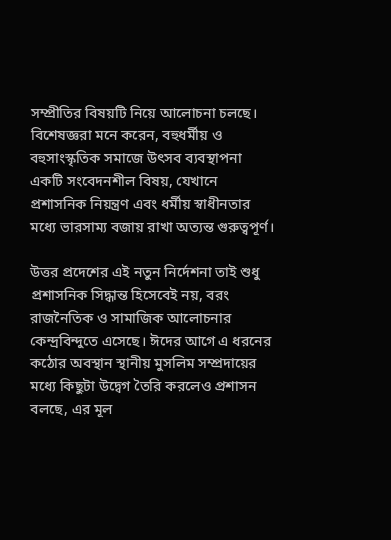সম্প্রীতির বিষয়টি নিয়ে আলোচনা চলছে। বিশেষজ্ঞরা মনে করেন, বহুধর্মীয় ও বহুসাংস্কৃতিক সমাজে উৎসব ব্যবস্থাপনা একটি সংবেদনশীল বিষয়, যেখানে প্রশাসনিক নিয়ন্ত্রণ এবং ধর্মীয় স্বাধীনতার মধ্যে ভারসাম্য বজায় রাখা অত্যন্ত গুরুত্বপূর্ণ।

উত্তর প্রদেশের এই নতুন নির্দেশনা তাই শুধু প্রশাসনিক সিদ্ধান্ত হিসেবেই নয়, বরং রাজনৈতিক ও সামাজিক আলোচনার কেন্দ্রবিন্দুতে এসেছে। ঈদের আগে এ ধরনের কঠোর অবস্থান স্থানীয় মুসলিম সম্প্রদায়ের মধ্যে কিছুটা উদ্বেগ তৈরি করলেও প্রশাসন বলছে, এর মূল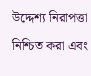উদ্দেশ্য নিরাপত্তা নিশ্চিত করা এবং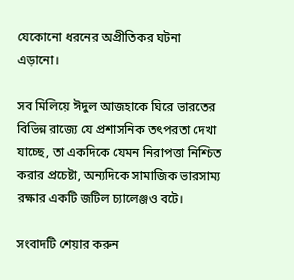যেকোনো ধরনের অপ্রীতিকর ঘটনা এড়ানো।

সব মিলিয়ে ঈদুল আজহাকে ঘিরে ভারতের বিভিন্ন রাজ্যে যে প্রশাসনিক তৎপরতা দেখা যাচ্ছে, তা একদিকে যেমন নিরাপত্তা নিশ্চিত করার প্রচেষ্টা, অন্যদিকে সামাজিক ভারসাম্য রক্ষার একটি জটিল চ্যালেঞ্জও বটে।

সংবাদটি শেয়ার করুন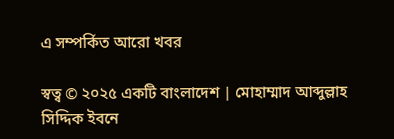এ সম্পর্কিত আরো খবর

স্বত্ব © ২০২৫ একটি বাংলাদেশ | মোহাম্মাদ আব্দুল্লাহ সিদ্দিক ইবনে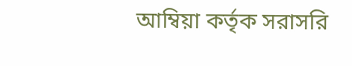আম্বিয়া কর্তৃক সরাসরি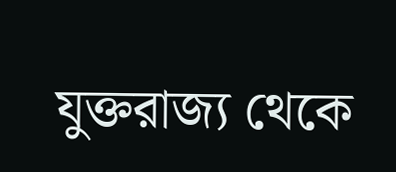যুক্তরাজ্য থেকে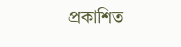প্রকাশিত